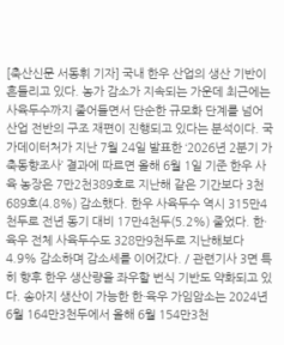[축산신문 서동휘 기자] 국내 한우 산업의 생산 기반이 흔들리고 있다. 농가 감소가 지속되는 가운데 최근에는 사육두수까지 줄어들면서 단순한 규모화 단계를 넘어 산업 전반의 구조 재편이 진행되고 있다는 분석이다. 국가데이터처가 지난 7월 24일 발표한 ‘2026년 2분기 가축동향조사’ 결과에 따르면 올해 6월 1일 기준 한우 사육 농장은 7만2천389호로 지난해 같은 기간보다 3천689호(4.8%) 감소했다. 한우 사육두수 역시 315만4천두로 전년 동기 대비 17만4천두(5.2%) 줄었다. 한·육우 전체 사육두수도 328만9천두로 지난해보다 4.9% 감소하며 감소세를 이어갔다. / 관련기사 3면 특히 향후 한우 생산량을 좌우할 번식 기반도 약화되고 있다. 송아지 생산이 가능한 한·육우 가임암소는 2024년 6월 164만3천두에서 올해 6월 154만3천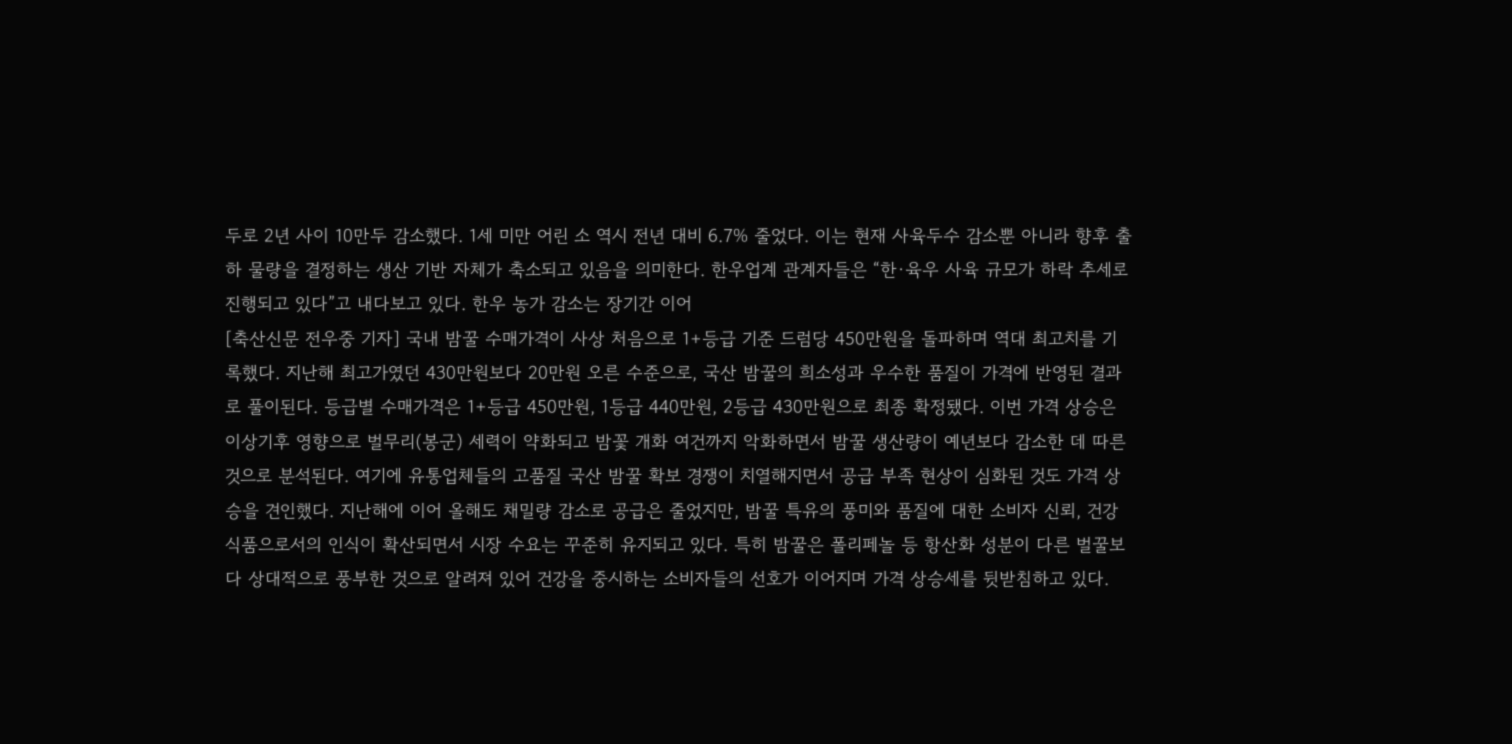두로 2년 사이 10만두 감소했다. 1세 미만 어린 소 역시 전년 대비 6.7% 줄었다. 이는 현재 사육두수 감소뿐 아니라 향후 출하 물량을 결정하는 생산 기반 자체가 축소되고 있음을 의미한다. 한우업계 관계자들은 “한·육우 사육 규모가 하락 추세로 진행되고 있다”고 내다보고 있다. 한우 농가 감소는 장기간 이어
[축산신문 전우중 기자] 국내 밤꿀 수매가격이 사상 처음으로 1+등급 기준 드럼당 450만원을 돌파하며 역대 최고치를 기록했다. 지난해 최고가였던 430만원보다 20만원 오른 수준으로, 국산 밤꿀의 희소성과 우수한 품질이 가격에 반영된 결과로 풀이된다. 등급별 수매가격은 1+등급 450만원, 1등급 440만원, 2등급 430만원으로 최종 확정됐다. 이번 가격 상승은 이상기후 영향으로 벌무리(봉군) 세력이 약화되고 밤꽃 개화 여건까지 악화하면서 밤꿀 생산량이 예년보다 감소한 데 따른 것으로 분석된다. 여기에 유통업체들의 고품질 국산 밤꿀 확보 경쟁이 치열해지면서 공급 부족 현상이 심화된 것도 가격 상승을 견인했다. 지난해에 이어 올해도 채밀량 감소로 공급은 줄었지만, 밤꿀 특유의 풍미와 품질에 대한 소비자 신뢰, 건강식품으로서의 인식이 확산되면서 시장 수요는 꾸준히 유지되고 있다. 특히 밤꿀은 폴리페놀 등 항산화 성분이 다른 벌꿀보다 상대적으로 풍부한 것으로 알려져 있어 건강을 중시하는 소비자들의 선호가 이어지며 가격 상승세를 뒷받침하고 있다.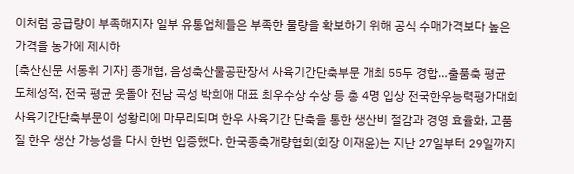이처럼 공급량이 부족해지자 일부 유통업체들은 부족한 물량을 확보하기 위해 공식 수매가격보다 높은 가격을 농가에 제시하
[축산신문 서동휘 기자] 종개협, 음성축산물공판장서 사육기간단축부문 개최 55두 경합…출품축 평균 도체성적, 전국 평균 웃돌아 전남 곡성 박희애 대표 최우수상 수상 등 총 4명 입상 전국한우능력평가대회 사육기간단축부문이 성황리에 마무리되며 한우 사육기간 단축을 통한 생산비 절감과 경영 효율화, 고품질 한우 생산 가능성을 다시 한번 입증했다. 한국종축개량협회(회장 이재윤)는 지난 27일부터 29일까지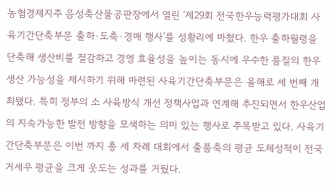농협경제지주 음성축산물공판장에서 열린 ‘제29회 전국한우능력평가대회 사육기간단축부문 출하·도축·경매 행사’를 성황리에 마쳤다. 한우 출하월령을 단축해 생산비를 절감하고 경영 효율성을 높이는 동시에 우수한 품질의 한우 생산 가능성을 제시하기 위해 마련된 사육기간단축부문은 올해로 세 번째 개최됐다. 특히 정부의 소 사육방식 개선 정책사업과 연계해 추진되면서 한우산업의 지속가능한 발전 방향을 모색하는 의미 있는 행사로 주목받고 있다. 사육기간단축부문은 이번 까지 총 세 차례 대회에서 출품축의 평균 도체성적이 전국 거세우 평균을 크게 웃도는 성과를 거뒀다.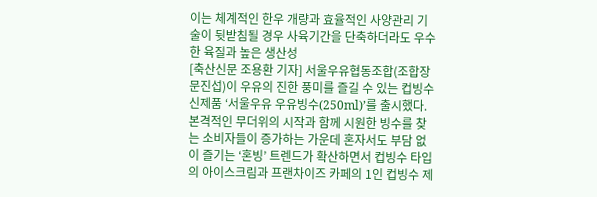이는 체계적인 한우 개량과 효율적인 사양관리 기술이 뒷받침될 경우 사육기간을 단축하더라도 우수한 육질과 높은 생산성
[축산신문 조용환 기자] 서울우유협동조합(조합장 문진섭)이 우유의 진한 풍미를 즐길 수 있는 컵빙수 신제품 ‘서울우유 우유빙수(250ml)’를 출시했다. 본격적인 무더위의 시작과 함께 시원한 빙수를 찾는 소비자들이 증가하는 가운데 혼자서도 부담 없이 즐기는 ‘혼빙’ 트렌드가 확산하면서 컵빙수 타입의 아이스크림과 프랜차이즈 카페의 1인 컵빙수 제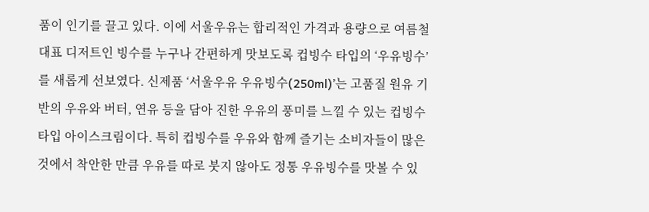품이 인기를 끌고 있다. 이에 서울우유는 합리적인 가격과 용량으로 여름철 대표 디저트인 빙수를 누구나 간편하게 맛보도록 컵빙수 타입의 ‘우유빙수’를 새롭게 선보였다. 신제품 ‘서울우유 우유빙수(250ml)’는 고품질 원유 기반의 우유와 버터, 연유 등을 담아 진한 우유의 풍미를 느낄 수 있는 컵빙수 타입 아이스크림이다. 특히 컵빙수를 우유와 함께 즐기는 소비자들이 많은 것에서 착안한 만큼 우유를 따로 붓지 않아도 정통 우유빙수를 맛볼 수 있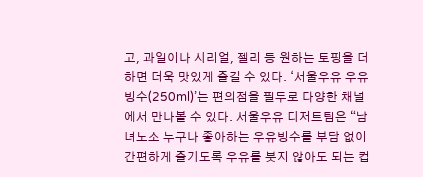고, 과일이나 시리얼, 젤리 등 원하는 토핑을 더하면 더욱 맛있게 즐길 수 있다. ‘서울우유 우유빙수(250ml)’는 편의점을 필두로 다양한 채널에서 만나볼 수 있다. 서울우유 디저트팀은 “남녀노소 누구나 좋아하는 우유빙수를 부담 없이 간편하게 즐기도록 우유를 붓지 않아도 되는 컵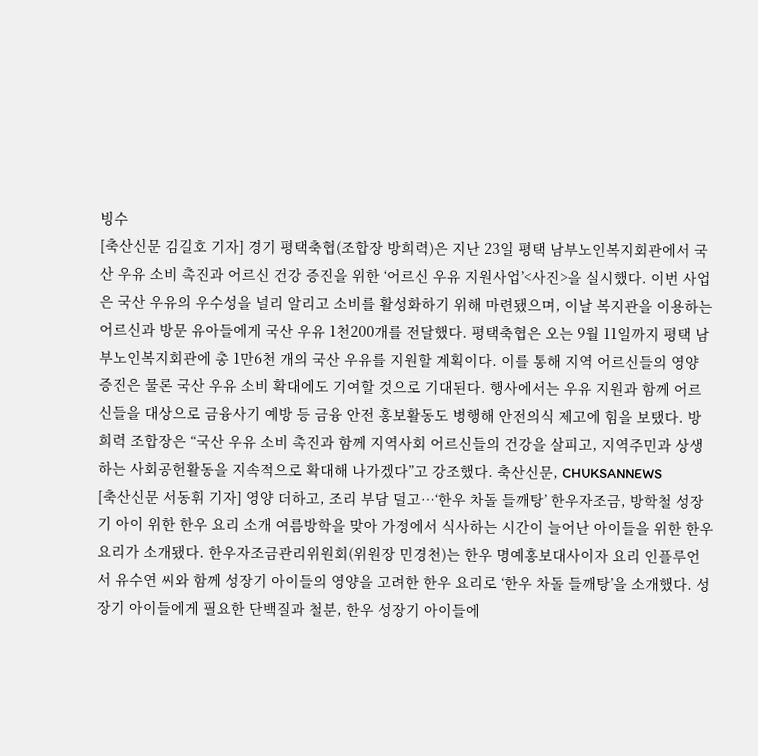빙수
[축산신문 김길호 기자] 경기 평택축협(조합장 방희력)은 지난 23일 평택 남부노인복지회관에서 국산 우유 소비 촉진과 어르신 건강 증진을 위한 ‘어르신 우유 지원사업’<사진>을 실시했다. 이번 사업은 국산 우유의 우수성을 널리 알리고 소비를 활성화하기 위해 마련됐으며, 이날 복지관을 이용하는 어르신과 방문 유아들에게 국산 우유 1천200개를 전달했다. 평택축협은 오는 9월 11일까지 평택 남부노인복지회관에 총 1만6천 개의 국산 우유를 지원할 계획이다. 이를 통해 지역 어르신들의 영양 증진은 물론 국산 우유 소비 확대에도 기여할 것으로 기대된다. 행사에서는 우유 지원과 함께 어르신들을 대상으로 금융사기 예방 등 금융 안전 홍보활동도 병행해 안전의식 제고에 힘을 보탰다. 방희력 조합장은 “국산 우유 소비 촉진과 함께 지역사회 어르신들의 건강을 살피고, 지역주민과 상생하는 사회공헌활동을 지속적으로 확대해 나가겠다”고 강조했다. 축산신문, CHUKSANNEWS
[축산신문 서동휘 기자] 영양 더하고, 조리 부담 덜고…‘한우 차돌 들깨탕’ 한우자조금, 방학철 성장기 아이 위한 한우 요리 소개 여름방학을 맞아 가정에서 식사하는 시간이 늘어난 아이들을 위한 한우 요리가 소개됐다. 한우자조금관리위원회(위원장 민경천)는 한우 명예홍보대사이자 요리 인플루언서 유수연 씨와 함께 성장기 아이들의 영양을 고려한 한우 요리로 ‘한우 차돌 들깨탕’을 소개했다. 성장기 아이들에게 필요한 단백질과 철분, 한우 성장기 아이들에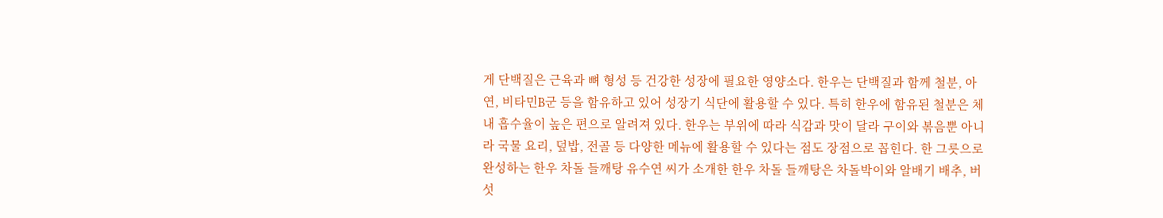게 단백질은 근육과 뼈 형성 등 건강한 성장에 필요한 영양소다. 한우는 단백질과 함께 철분, 아연, 비타민B군 등을 함유하고 있어 성장기 식단에 활용할 수 있다. 특히 한우에 함유된 철분은 체내 흡수율이 높은 편으로 알려져 있다. 한우는 부위에 따라 식감과 맛이 달라 구이와 볶음뿐 아니라 국물 요리, 덮밥, 전골 등 다양한 메뉴에 활용할 수 있다는 점도 장점으로 꼽힌다. 한 그릇으로 완성하는 한우 차돌 들깨탕 유수연 씨가 소개한 한우 차돌 들깨탕은 차돌박이와 알배기 배추, 버섯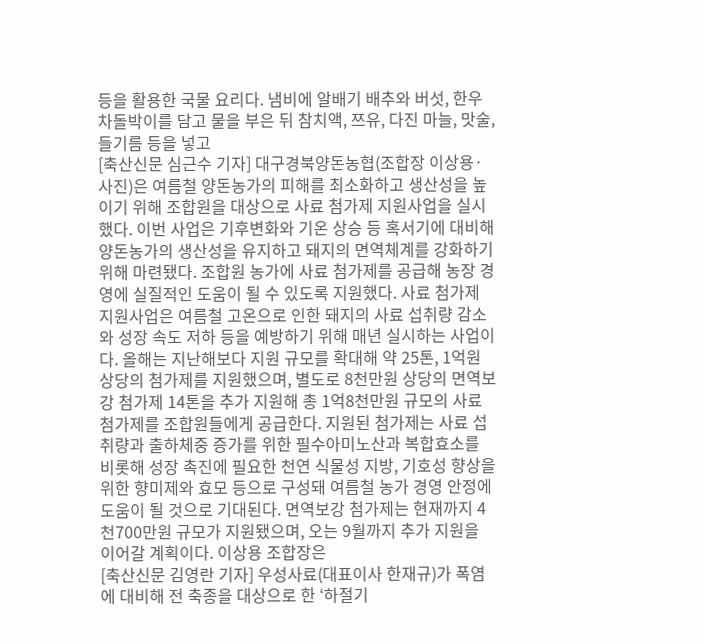등을 활용한 국물 요리다. 냄비에 알배기 배추와 버섯, 한우 차돌박이를 담고 물을 부은 뒤 참치액, 쯔유, 다진 마늘, 맛술, 들기름 등을 넣고
[축산신문 심근수 기자] 대구경북양돈농협(조합장 이상용·사진)은 여름철 양돈농가의 피해를 최소화하고 생산성을 높이기 위해 조합원을 대상으로 사료 첨가제 지원사업을 실시했다. 이번 사업은 기후변화와 기온 상승 등 혹서기에 대비해 양돈농가의 생산성을 유지하고 돼지의 면역체계를 강화하기 위해 마련됐다. 조합원 농가에 사료 첨가제를 공급해 농장 경영에 실질적인 도움이 될 수 있도록 지원했다. 사료 첨가제 지원사업은 여름철 고온으로 인한 돼지의 사료 섭취량 감소와 성장 속도 저하 등을 예방하기 위해 매년 실시하는 사업이다. 올해는 지난해보다 지원 규모를 확대해 약 25톤, 1억원 상당의 첨가제를 지원했으며, 별도로 8천만원 상당의 면역보강 첨가제 14톤을 추가 지원해 총 1억8천만원 규모의 사료 첨가제를 조합원들에게 공급한다. 지원된 첨가제는 사료 섭취량과 출하체중 증가를 위한 필수아미노산과 복합효소를 비롯해 성장 촉진에 필요한 천연 식물성 지방, 기호성 향상을 위한 향미제와 효모 등으로 구성돼 여름철 농가 경영 안정에 도움이 될 것으로 기대된다. 면역보강 첨가제는 현재까지 4천700만원 규모가 지원됐으며, 오는 9월까지 추가 지원을 이어갈 계획이다. 이상용 조합장은
[축산신문 김영란 기자] 우성사료(대표이사 한재규)가 폭염에 대비해 전 축종을 대상으로 한 ‘하절기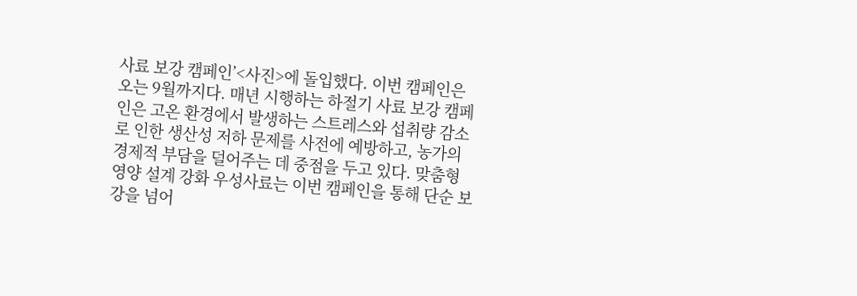사료 보강 캠페인’<사진>에 돌입했다. 이번 캠페인은 오는 9월까지다. 매년 시행하는 하절기 사료 보강 캠페인은 고온 환경에서 발생하는 스트레스와 섭취량 감소로 인한 생산성 저하 문제를 사전에 예방하고, 농가의 경제적 부담을 덜어주는 데 중점을 두고 있다. 맞춤형 영양 설계 강화 우성사료는 이번 캠페인을 통해 단순 보강을 넘어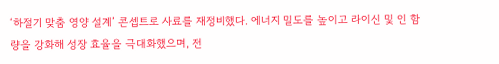‘하절기 맞춤 영양 설계’ 콘셉트로 사료를 재정비했다. 에너지 밀도를 높이고 라이신 및 인 함량을 강화해 성장 효율을 극대화했으며, 전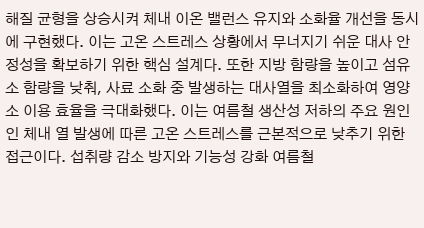해질 균형을 상승시켜 체내 이온 밸런스 유지와 소화율 개선을 동시에 구현했다. 이는 고온 스트레스 상황에서 무너지기 쉬운 대사 안정성을 확보하기 위한 핵심 설계다. 또한 지방 함량을 높이고 섬유소 함량을 낮춰, 사료 소화 중 발생하는 대사열을 최소화하여 영양소 이용 효율을 극대화했다. 이는 여름철 생산성 저하의 주요 원인인 체내 열 발생에 따른 고온 스트레스를 근본적으로 낮추기 위한 접근이다. 섭취량 감소 방지와 기능성 강화 여름철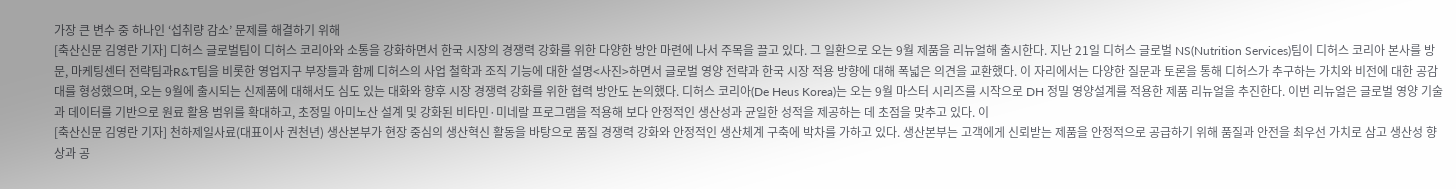가장 큰 변수 중 하나인 ‘섭취량 감소’ 문제를 해결하기 위해
[축산신문 김영란 기자] 디허스 글로벌팀이 디허스 코리아와 소통을 강화하면서 한국 시장의 경쟁력 강화를 위한 다양한 방안 마련에 나서 주목을 끌고 있다. 그 일환으로 오는 9월 제품을 리뉴얼해 출시한다. 지난 21일 디허스 글로벌 NS(Nutrition Services)팀이 디허스 코리아 본사를 방문, 마케팅센터 전략팀과R&T팀을 비롯한 영업지구 부장들과 함께 디허스의 사업 철학과 조직 기능에 대한 설명<사진>하면서 글로벌 영양 전략과 한국 시장 적용 방향에 대해 폭넓은 의견을 교환했다. 이 자리에서는 다양한 질문과 토론을 통해 디허스가 추구하는 가치와 비전에 대한 공감대를 형성했으며, 오는 9월에 출시되는 신제품에 대해서도 심도 있는 대화와 향후 시장 경쟁력 강화를 위한 협력 방안도 논의했다. 디허스 코리아(De Heus Korea)는 오는 9월 마스터 시리즈를 시작으로 DH 정밀 영양설계를 적용한 제품 리뉴얼을 추진한다. 이번 리뉴얼은 글로벌 영양 기술과 데이터를 기반으로 원료 활용 범위를 확대하고, 초정밀 아미노산 설계 및 강화된 비타민·미네랄 프로그램을 적용해 보다 안정적인 생산성과 균일한 성적을 제공하는 데 초점을 맞추고 있다. 이
[축산신문 김영란 기자] 천하제일사료(대표이사 권천년) 생산본부가 현장 중심의 생산혁신 활동을 바탕으로 품질 경쟁력 강화와 안정적인 생산체계 구축에 박차를 가하고 있다. 생산본부는 고객에게 신뢰받는 제품을 안정적으로 공급하기 위해 품질과 안전을 최우선 가치로 삼고 생산성 향상과 공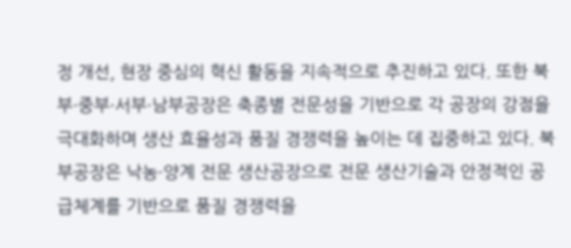정 개선, 현장 중심의 혁신 활동을 지속적으로 추진하고 있다. 또한 북부·중부·서부·남부공장은 축종별 전문성을 기반으로 각 공장의 강점을 극대화하며 생산 효율성과 품질 경쟁력을 높이는 데 집중하고 있다. 북부공장은 낙농·양계 전문 생산공장으로 전문 생산기술과 안정적인 공급체계를 기반으로 품질 경쟁력을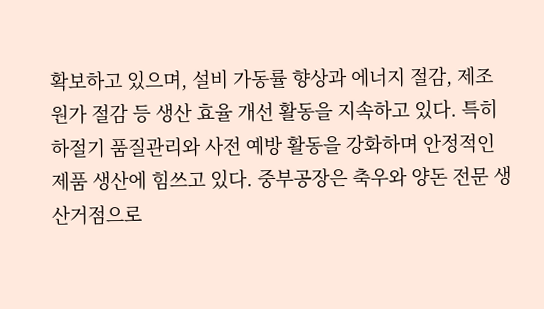확보하고 있으며, 설비 가동률 향상과 에너지 절감, 제조원가 절감 등 생산 효율 개선 활동을 지속하고 있다. 특히 하절기 품질관리와 사전 예방 활동을 강화하며 안정적인 제품 생산에 힘쓰고 있다. 중부공장은 축우와 양돈 전문 생산거점으로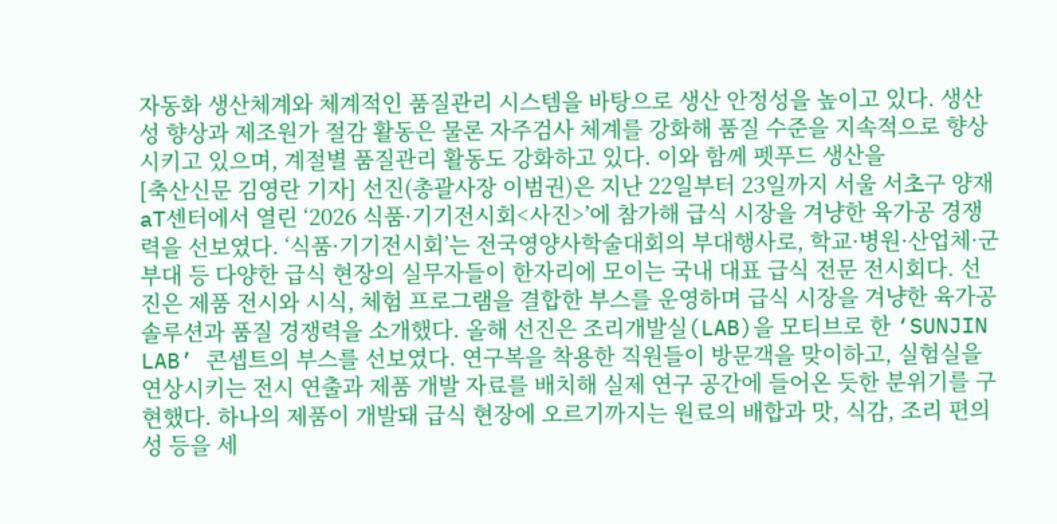자동화 생산체계와 체계적인 품질관리 시스템을 바탕으로 생산 안정성을 높이고 있다. 생산성 향상과 제조원가 절감 활동은 물론 자주검사 체계를 강화해 품질 수준을 지속적으로 향상시키고 있으며, 계절별 품질관리 활동도 강화하고 있다. 이와 함께 펫푸드 생산을
[축산신문 김영란 기자] 선진(총괄사장 이범권)은 지난 22일부터 23일까지 서울 서초구 양재 aT센터에서 열린 ‘2026 식품·기기전시회<사진>’에 참가해 급식 시장을 겨냥한 육가공 경쟁력을 선보였다. ‘식품·기기전시회’는 전국영양사학술대회의 부대행사로, 학교·병원·산업체·군부대 등 다양한 급식 현장의 실무자들이 한자리에 모이는 국내 대표 급식 전문 전시회다. 선진은 제품 전시와 시식, 체험 프로그램을 결합한 부스를 운영하며 급식 시장을 겨냥한 육가공 솔루션과 품질 경쟁력을 소개했다. 올해 선진은 조리개발실(LAB)을 모티브로 한 ‘SUNJIN LAB’ 콘셉트의 부스를 선보였다. 연구복을 착용한 직원들이 방문객을 맞이하고, 실험실을 연상시키는 전시 연출과 제품 개발 자료를 배치해 실제 연구 공간에 들어온 듯한 분위기를 구현했다. 하나의 제품이 개발돼 급식 현장에 오르기까지는 원료의 배합과 맛, 식감, 조리 편의성 등을 세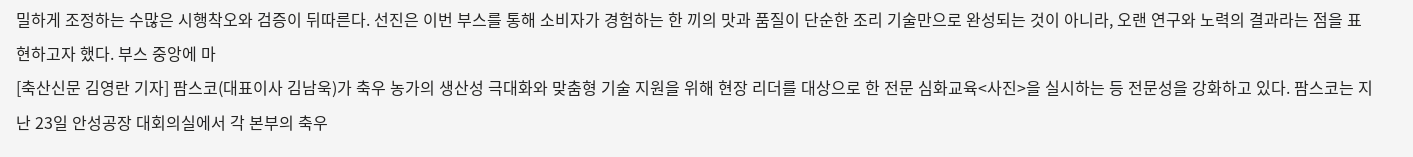밀하게 조정하는 수많은 시행착오와 검증이 뒤따른다. 선진은 이번 부스를 통해 소비자가 경험하는 한 끼의 맛과 품질이 단순한 조리 기술만으로 완성되는 것이 아니라, 오랜 연구와 노력의 결과라는 점을 표현하고자 했다. 부스 중앙에 마
[축산신문 김영란 기자] 팜스코(대표이사 김남욱)가 축우 농가의 생산성 극대화와 맞춤형 기술 지원을 위해 현장 리더를 대상으로 한 전문 심화교육<사진>을 실시하는 등 전문성을 강화하고 있다. 팜스코는 지난 23일 안성공장 대회의실에서 각 본부의 축우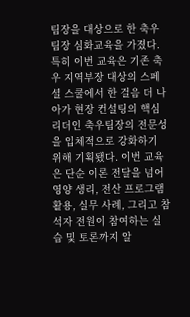팀장을 대상으로 한 축우팀장 심화교육을 가졌다. 특히 이번 교육은 기존 축우 지역부장 대상의 스페셜 스쿨에서 한 걸음 더 나아가 현장 컨설팅의 핵심 리더인 축우팀장의 전문성을 입체적으로 강화하기 위해 기획됐다. 이번 교육은 단순 이론 전달을 넘어 영양 생리, 전산 프로그램 활용, 실무 사례, 그리고 참석자 전원이 참여하는 실습 및 토론까지 알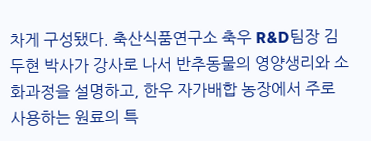차게 구성됐다. 축산식품연구소 축우 R&D팀장 김두현 박사가 강사로 나서 반추동물의 영양생리와 소화과정을 설명하고, 한우 자가배합 농장에서 주로 사용하는 원료의 특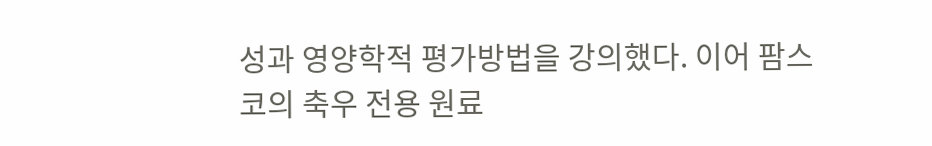성과 영양학적 평가방법을 강의했다. 이어 팜스코의 축우 전용 원료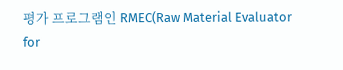평가 프로그램인 RMEC(Raw Material Evaluator for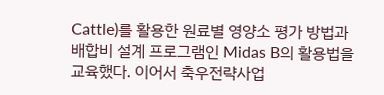Cattle)를 활용한 원료별 영양소 평가 방법과 배합비 설계 프로그램인 Midas B의 활용법을 교육했다. 이어서 축우전략사업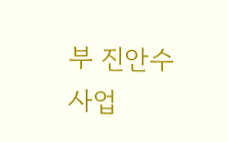부 진안수 사업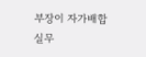부장이 자가배합 실무